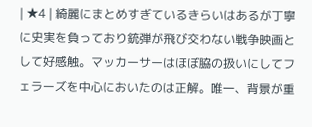| ★4 | 綺麗にまとめすぎているきらいはあるが丁寧に史実を負っており銃弾が飛び交わない戦争映画として好感触。マッカーサーはほぼ脇の扱いにしてフェラーズを中心においたのは正解。唯一、背景が重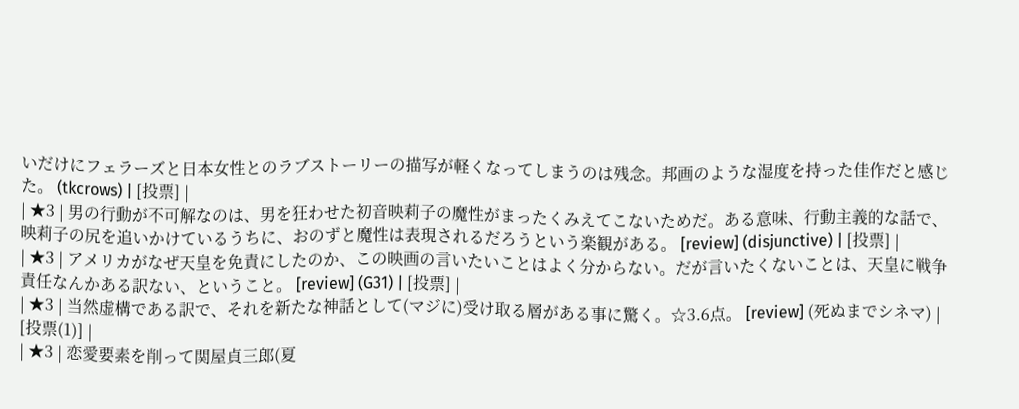いだけにフェラーズと日本女性とのラブストーリーの描写が軽くなってしまうのは残念。邦画のような湿度を持った佳作だと感じた。 (tkcrows) | [投票] |
| ★3 | 男の行動が不可解なのは、男を狂わせた初音映莉子の魔性がまったくみえてこないためだ。ある意味、行動主義的な話で、映莉子の尻を追いかけているうちに、おのずと魔性は表現されるだろうという楽観がある。 [review] (disjunctive) | [投票] |
| ★3 | アメリカがなぜ天皇を免責にしたのか、この映画の言いたいことはよく分からない。だが言いたくないことは、天皇に戦争責任なんかある訳ない、ということ。 [review] (G31) | [投票] |
| ★3 | 当然虚構である訳で、それを新たな神話として(マジに)受け取る層がある事に驚く。☆3.6点。 [review] (死ぬまでシネマ) | [投票(1)] |
| ★3 | 恋愛要素を削って関屋貞三郎(夏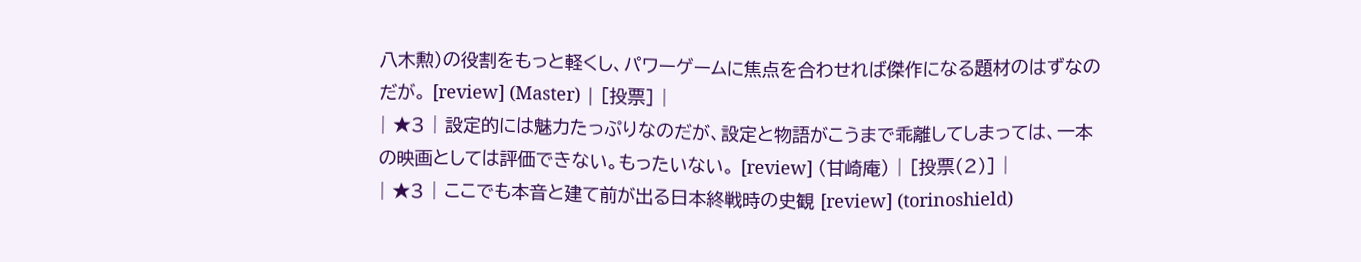八木勲)の役割をもっと軽くし、パワーゲームに焦点を合わせれば傑作になる題材のはずなのだが。 [review] (Master) | [投票] |
| ★3 | 設定的には魅力たっぷりなのだが、設定と物語がこうまで乖離してしまっては、一本の映画としては評価できない。もったいない。 [review] (甘崎庵) | [投票(2)] |
| ★3 | ここでも本音と建て前が出る日本終戦時の史観 [review] (torinoshield)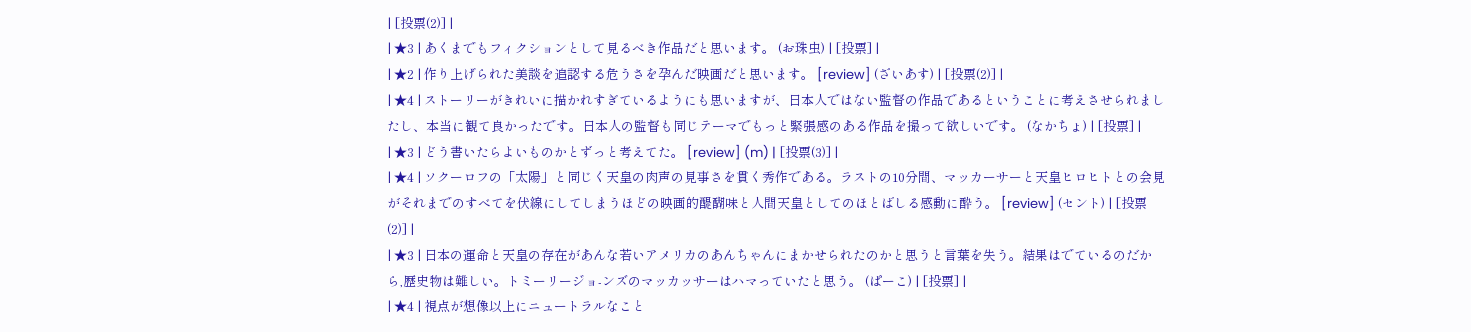| [投票(2)] |
| ★3 | あくまでもフィクションとして見るべき作品だと思います。 (お珠虫) | [投票] |
| ★2 | 作り上げられた美談を追認する危うさを孕んだ映画だと思います。 [review] (ざいあす) | [投票(2)] |
| ★4 | ストーリーがきれいに描かれすぎているようにも思いますが、日本人ではない監督の作品であるということに考えさせられましたし、本当に観て良かったです。日本人の監督も同じテーマでもっと緊張感のある作品を撮って欲しいです。 (なかちょ) | [投票] |
| ★3 | どう書いたらよいものかとずっと考えてた。 [review] (m) | [投票(3)] |
| ★4 | ソクーロフの「太陽」と同じく天皇の肉声の見事さを貫く秀作である。ラストの10分間、マッカーサーと天皇ヒロヒトとの会見がそれまでのすべてを伏線にしてしまうほどの映画的醍醐味と人間天皇としてのほとばしる感動に酔う。 [review] (セント) | [投票(2)] |
| ★3 | 日本の運命と天皇の存在があんな若いアメリカのあんちゃんにまかせられたのかと思うと言葉を失う。結果はでているのだから,歴史物は難しい。トミーリージョ-ンズのマッカッサーはハマっていたと思う。 (ぱーこ) | [投票] |
| ★4 | 視点が想像以上にニュートラルなこと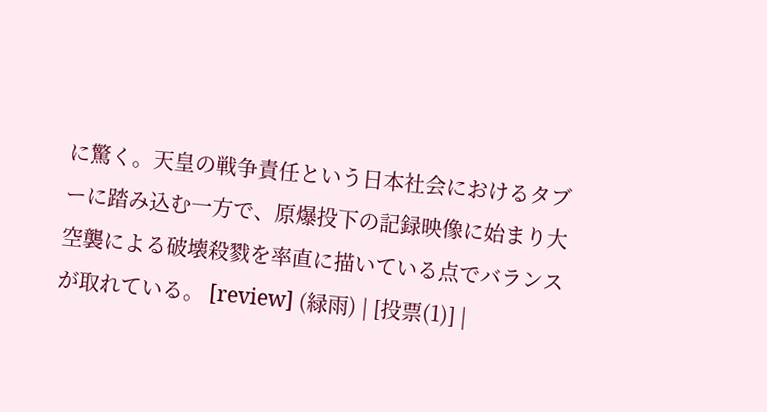に驚く。天皇の戦争責任という日本社会におけるタブーに踏み込む一方で、原爆投下の記録映像に始まり大空襲による破壊殺戮を率直に描いている点でバランスが取れている。 [review] (緑雨) | [投票(1)] |